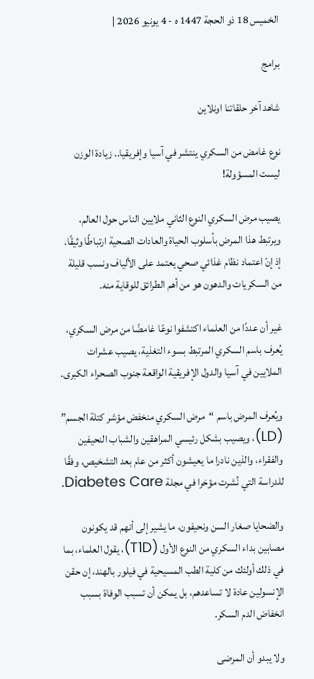الخميس 18 ذو الحجة 1447 ه - 4 يونيو 2026 |

برامج

شاهد آخر حلقاتنا اونلاين

نوع غامض من السكري ينتشر في آسيا وإفريقيا.. زيادة الوزن ليست المسؤولة!

يصيب مرض السكري النوع الثاني ملايين الناس حول العالم، ويرتبط هذا المرض بأسلوب الحياة والعادات الصحية ارتباطًا وثيقًا. إذ إنّ اعتماد نظام غذائي صحي يعتمد على الألياف ونسب قليلة من السكريات والدهون هو من أهم الطرائق للوقاية منه.

غير أن عددًا من العلماء اكتشفوا نوعًا غامضًا من مرض السكري، يُعرف باسم السكري المرتبط بسوء التغذية، يصيب عشرات الملايين في آسيا والدول الإفريقية الواقعة جنوب الصحراء الكبرى.

ويُعرف المرض باسم “مرض السكري منخفض مؤشر كتلة الجسم” (LD)، ويصيب بشكل رئيسي المراهقين والشباب النحيفين والفقراء، والذين نادرا ما يعيشون أكثر من عام بعد التشخيص، وفقًا للدراسة التي نُشرت مؤخرا في مجلة Diabetes Care.

والضحايا صغار السن ونحيفون، ما يشير إلى أنهم قد يكونون مصابين بداء السكري من النوع الأول (T1D)، يقول العلماء، بما في ذلك أولئك من كلية الطب المسيحية في فيلور بالهند، إن حقن الإنسولين عادة لا تساعدهم، بل يمكن أن تسبب الوفاة بسبب انخفاض الدم السكر.

ولا يبدو أن المرضى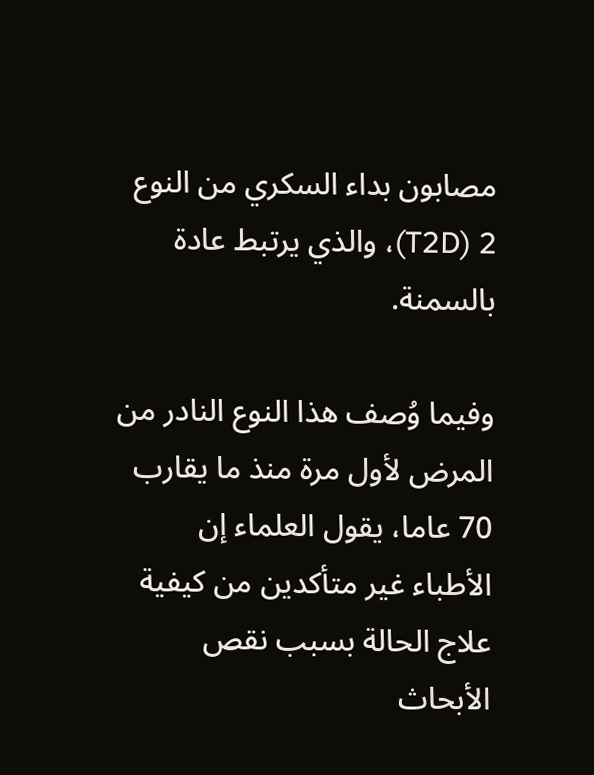مصابون بداء السكري من النوع 2 (T2D)، والذي يرتبط عادة بالسمنة.

وفيما وُصف هذا النوع النادر من المرض لأول مرة منذ ما يقارب 70 عاما، يقول العلماء إن الأطباء غير متأكدين من كيفية علاج الحالة بسبب نقص الأبحاث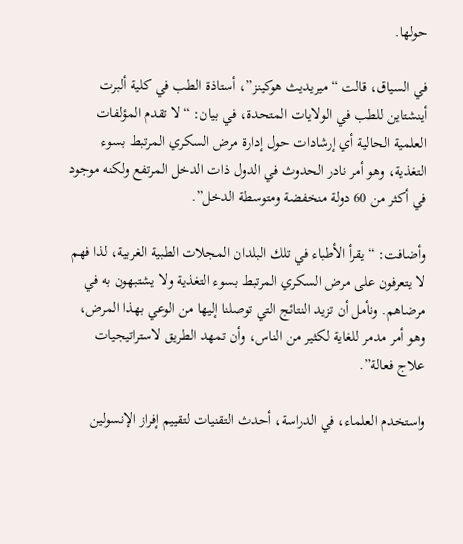حولها.

في السياق، قالت “ميريديث هوكينز”، أستاذة الطب في كلية ألبرت أينشتاين للطب في الولايات المتحدة، في بيان: “لا تقدم المؤلفات العلمية الحالية أي إرشادات حول إدارة مرض السكري المرتبط بسوء التغذية، وهو أمر نادر الحدوث في الدول ذات الدخل المرتفع ولكنه موجود في أكثر من 60 دولة منخفضة ومتوسطة الدخل”.

وأضافت: “يقرأ الأطباء في تلك البلدان المجلات الطبية الغربية، لذا فهم لا يتعرفون على مرض السكري المرتبط بسوء التغذية ولا يشتبهون به في مرضاهم. ونأمل أن تزيد النتائج التي توصلنا إليها من الوعي بهذا المرض، وهو أمر مدمر للغاية لكثير من الناس، وأن تمهد الطريق لاستراتيجيات علاج فعالة”.

واستخدم العلماء، في الدراسة، أحدث التقنيات لتقييم إفراز الإنسولين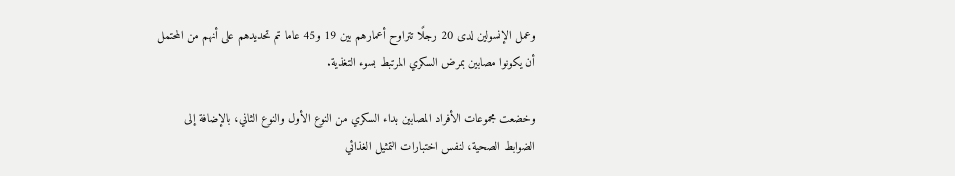وعمل الإنسولين لدى 20 رجلًا تتراوح أعمارهم بين 19 و45 عاما تم تحديدهم على أنهم من المحتمل أن يكونوا مصابين بمرض السكري المرتبط بسوء التغذية.

وخضعت مجموعات الأفراد المصابين بداء السكري من النوع الأول والنوع الثاني، بالإضافة إلى الضوابط الصحية، لنفس اختبارات التمثيل الغذائي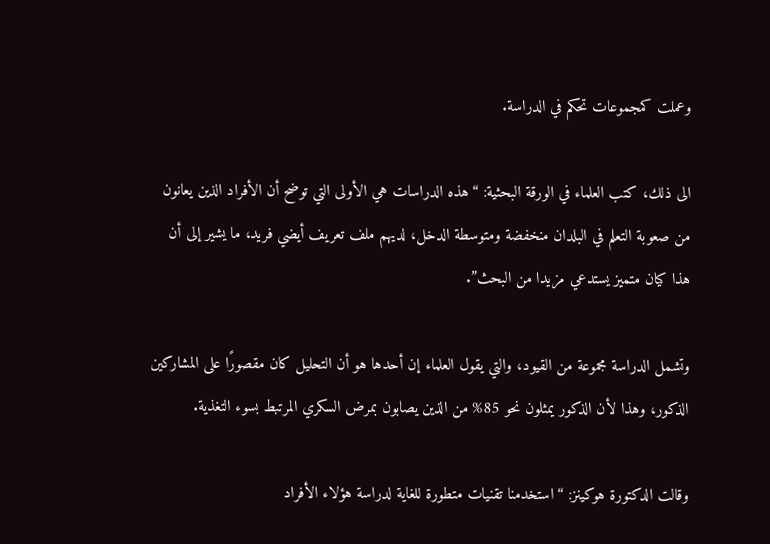وعملت كمجموعات تحكم في الدراسة.

الى ذلك، كتب العلماء في الورقة البحثية: “هذه الدراسات هي الأولى التي توضح أن الأفراد الذين يعانون من صعوبة التعلم في البلدان منخفضة ومتوسطة الدخل، لديهم ملف تعريف أيضي فريد، ما يشير إلى أن هذا كيان متميز يستدعي مزيدا من البحث”.

وتشمل الدراسة مجموعة من القيود، والتي يقول العلماء إن أحدها هو أن التحليل كان مقصورًا على المشاركين الذكور، وهذا لأن الذكور يمثلون نحو 85% من الذين يصابون بمرض السكري المرتبط بسوء التغذية.

وقالت الدكتورة هوكينز: “استخدمنا تقنيات متطورة للغاية لدراسة هؤلاء الأفراد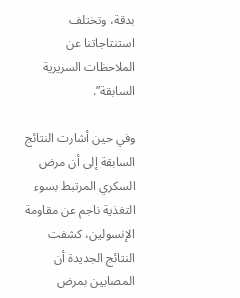بدقة، وتختلف استنتاجاتنا عن الملاحظات السريرية السابقة”.

وفي حين أشارت النتائج السابقة إلى أن مرض السكري المرتبط بسوء التغذية ناجم عن مقاومة الإنسولين، كشفت النتائج الجديدة أن المصابين بمرض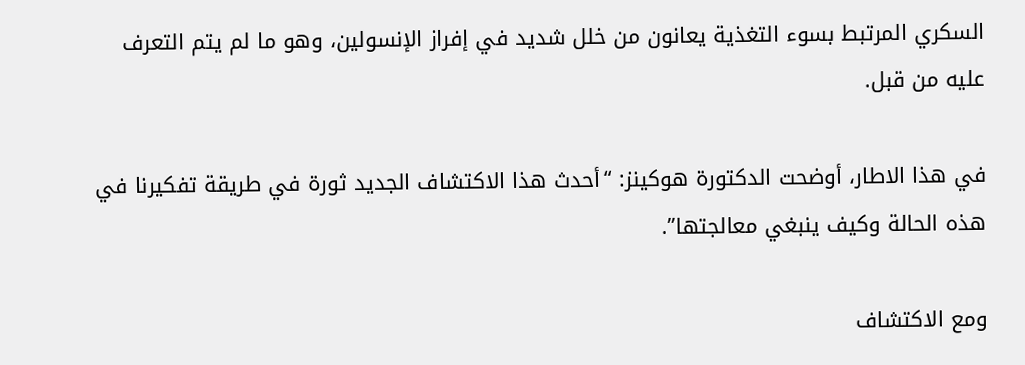السكري المرتبط بسوء التغذية يعانون من خلل شديد في إفراز الإنسولين، وهو ما لم يتم التعرف عليه من قبل.

في هذا الاطار، أوضحت الدكتورة هوكينز: “أحدث هذا الاكتشاف الجديد ثورة في طريقة تفكيرنا في هذه الحالة وكيف ينبغي معالجتها”.

ومع الاكتشاف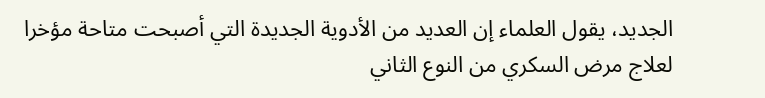الجديد، يقول العلماء إن العديد من الأدوية الجديدة التي أصبحت متاحة مؤخرا لعلاج مرض السكري من النوع الثاني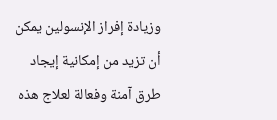وزيادة إفراز الإنسولين يمكن أن تزيد من إمكانية إيجاد طرق آمنة وفعالة لعلاج هذه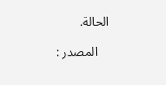الحالة.

    المصدر :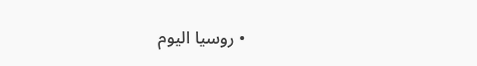• روسيا اليوم